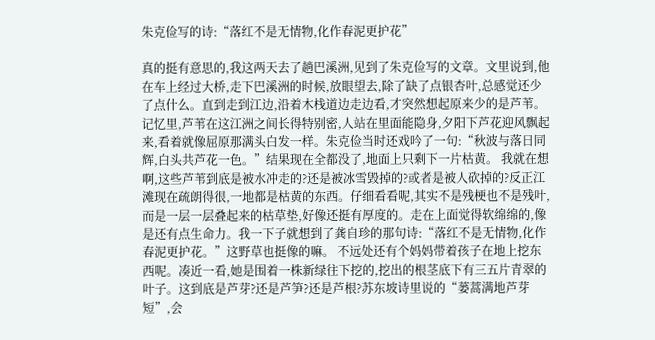朱克俭写的诗:“落红不是无情物,化作春泥更护花”

真的挺有意思的,我这两天去了趟巴溪洲,见到了朱克俭写的文章。文里说到,他在车上经过大桥,走下巴溪洲的时候,放眼望去,除了缺了点银杏叶,总感觉还少了点什么。直到走到江边,沿着木栈道边走边看,才突然想起原来少的是芦苇。记忆里,芦苇在这江洲之间长得特别密,人站在里面能隐身,夕阳下芦花迎风飘起来,看着就像屈原那满头白发一样。朱克俭当时还戏吟了一句:“秋波与落日同辉,白头共芦花一色。”结果现在全都没了,地面上只剩下一片枯黄。 我就在想啊,这些芦苇到底是被水冲走的?还是被冰雪毁掉的?或者是被人砍掉的?反正江滩现在疏朗得很,一地都是枯黄的东西。仔细看看呢,其实不是残梗也不是残叶,而是一层一层叠起来的枯草垫,好像还挺有厚度的。走在上面觉得软绵绵的,像是还有点生命力。我一下子就想到了龚自珍的那句诗:“落红不是无情物,化作春泥更护花。”这野草也挺像的嘛。 不远处还有个妈妈带着孩子在地上挖东西呢。凑近一看,她是围着一株新绿往下挖的,挖出的根茎底下有三五片青翠的叶子。这到底是芦芽?还是芦笋?还是芦根?苏东坡诗里说的“蒌蒿满地芦芽短”,会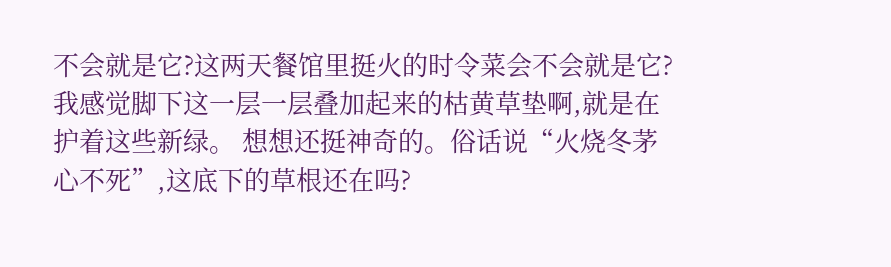不会就是它?这两天餐馆里挺火的时令菜会不会就是它?我感觉脚下这一层一层叠加起来的枯黄草垫啊,就是在护着这些新绿。 想想还挺神奇的。俗话说“火烧冬茅心不死”,这底下的草根还在吗?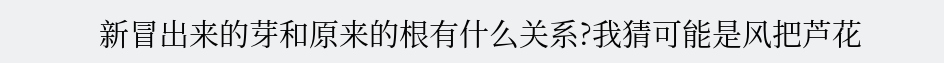新冒出来的芽和原来的根有什么关系?我猜可能是风把芦花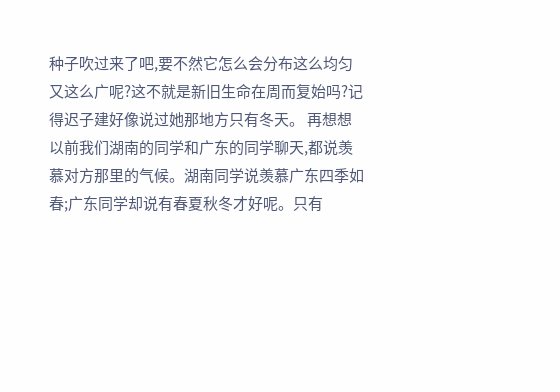种子吹过来了吧,要不然它怎么会分布这么均匀又这么广呢?这不就是新旧生命在周而复始吗?记得迟子建好像说过她那地方只有冬天。 再想想以前我们湖南的同学和广东的同学聊天,都说羡慕对方那里的气候。湖南同学说羡慕广东四季如春;广东同学却说有春夏秋冬才好呢。只有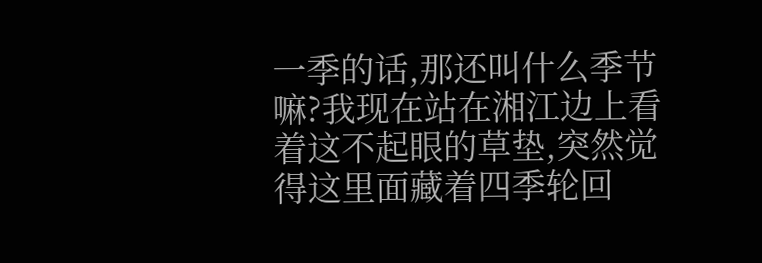一季的话,那还叫什么季节嘛?我现在站在湘江边上看着这不起眼的草垫,突然觉得这里面藏着四季轮回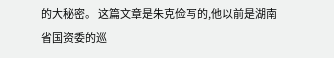的大秘密。 这篇文章是朱克俭写的,他以前是湖南省国资委的巡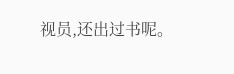视员,还出过书呢。